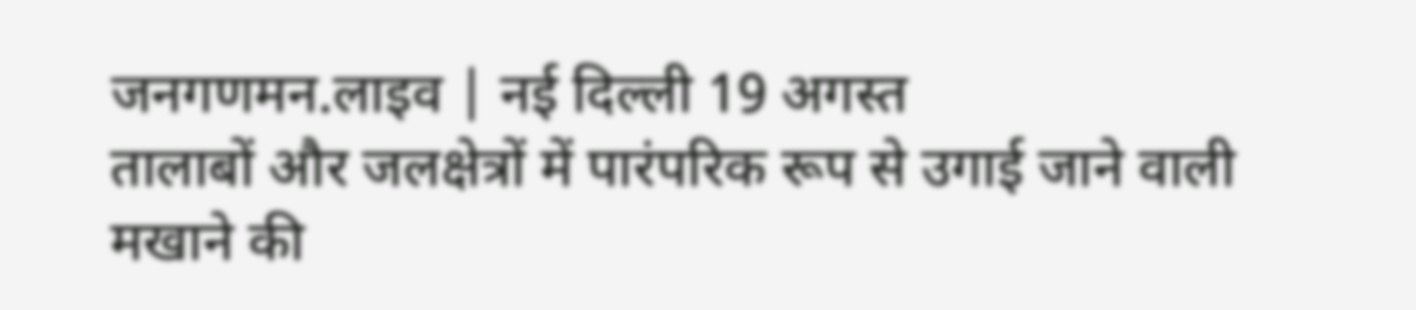जनगणमन.लाइव | नई दिल्ली 19 अगस्त
तालाबों और जलक्षेत्रों में पारंपरिक रूप से उगाई जाने वाली मखाने की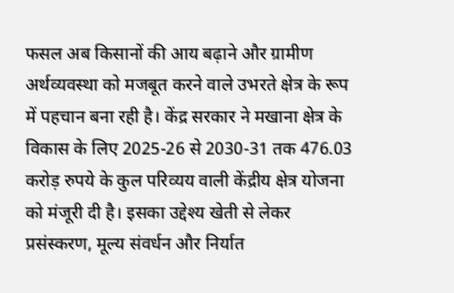फसल अब किसानों की आय बढ़ाने और ग्रामीण अर्थव्यवस्था को मजबूत करने वाले उभरते क्षेत्र के रूप में पहचान बना रही है। केंद्र सरकार ने मखाना क्षेत्र के विकास के लिए 2025-26 से 2030-31 तक 476.03 करोड़ रुपये के कुल परिव्यय वाली केंद्रीय क्षेत्र योजना को मंजूरी दी है। इसका उद्देश्य खेती से लेकर प्रसंस्करण, मूल्य संवर्धन और निर्यात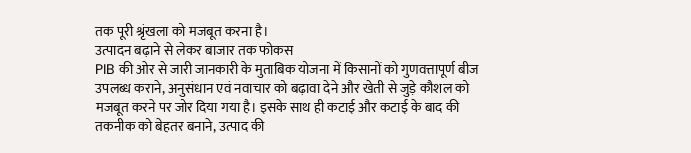तक पूरी श्रृंखला को मजबूत करना है।
उत्पादन बढ़ाने से लेकर बाजार तक फोकस
PIB की ओर से जारी जानकारी के मुताबिक योजना में किसानों को गुणवत्तापूर्ण बीज उपलब्ध कराने, अनुसंधान एवं नवाचार को बढ़ावा देने और खेती से जुड़े कौशल को मजबूत करने पर जोर दिया गया है। इसके साथ ही कटाई और कटाई के बाद की तकनीक को बेहतर बनाने, उत्पाद की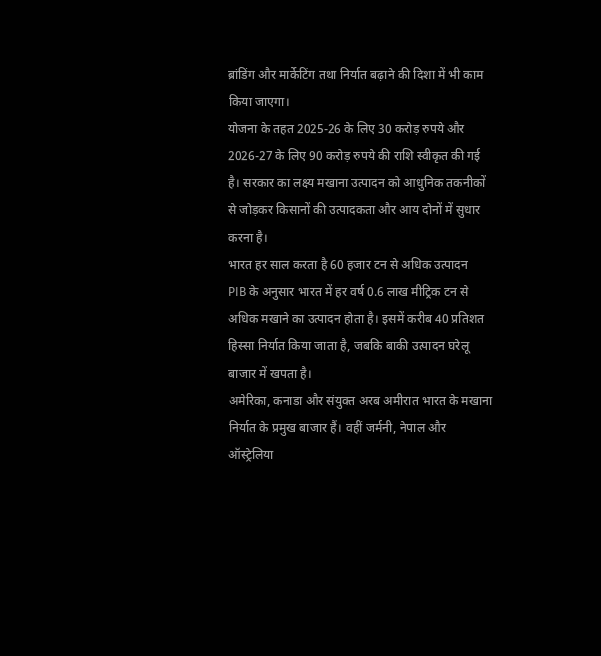ब्रांडिंग और मार्केटिंग तथा निर्यात बढ़ाने की दिशा में भी काम किया जाएगा।
योजना के तहत 2025-26 के लिए 30 करोड़ रुपये और 2026-27 के लिए 90 करोड़ रुपये की राशि स्वीकृत की गई है। सरकार का लक्ष्य मखाना उत्पादन को आधुनिक तकनीकों से जोड़कर किसानों की उत्पादकता और आय दोनों में सुधार करना है।
भारत हर साल करता है 60 हजार टन से अधिक उत्पादन
PIB के अनुसार भारत में हर वर्ष 0.6 लाख मीट्रिक टन से अधिक मखाने का उत्पादन होता है। इसमें करीब 40 प्रतिशत हिस्सा निर्यात किया जाता है, जबकि बाकी उत्पादन घरेलू बाजार में खपता है।
अमेरिका, कनाडा और संयुक्त अरब अमीरात भारत के मखाना निर्यात के प्रमुख बाजार हैं। वहीं जर्मनी, नेपाल और ऑस्ट्रेलिया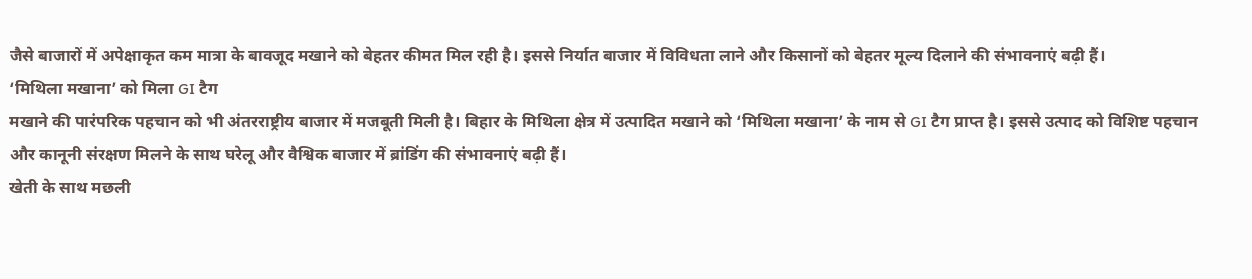जैसे बाजारों में अपेक्षाकृत कम मात्रा के बावजूद मखाने को बेहतर कीमत मिल रही है। इससे निर्यात बाजार में विविधता लाने और किसानों को बेहतर मूल्य दिलाने की संभावनाएं बढ़ी हैं।
‘मिथिला मखाना’ को मिला GI टैग
मखाने की पारंपरिक पहचान को भी अंतरराष्ट्रीय बाजार में मजबूती मिली है। बिहार के मिथिला क्षेत्र में उत्पादित मखाने को ‘मिथिला मखाना’ के नाम से GI टैग प्राप्त है। इससे उत्पाद को विशिष्ट पहचान और कानूनी संरक्षण मिलने के साथ घरेलू और वैश्विक बाजार में ब्रांडिंग की संभावनाएं बढ़ी हैं।
खेती के साथ मछली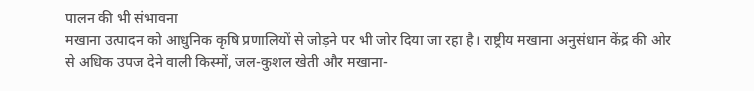पालन की भी संभावना
मखाना उत्पादन को आधुनिक कृषि प्रणालियों से जोड़ने पर भी जोर दिया जा रहा है। राष्ट्रीय मखाना अनुसंधान केंद्र की ओर से अधिक उपज देने वाली किस्मों, जल-कुशल खेती और मखाना-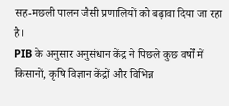सह-मछली पालन जैसी प्रणालियों को बढ़ावा दिया जा रहा है।
PIB के अनुसार अनुसंधान केंद्र ने पिछले कुछ वर्षों में किसानों, कृषि विज्ञान केंद्रों और विभिन्न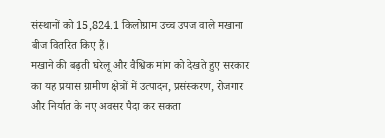संस्थानों को 15,824.1 किलोग्राम उच्च उपज वाले मखाना बीज वितरित किए हैं।
मखाने की बढ़ती घरेलू और वैश्विक मांग को देखते हुए सरकार का यह प्रयास ग्रामीण क्षेत्रों में उत्पादन, प्रसंस्करण, रोजगार और निर्यात के नए अवसर पैदा कर सकता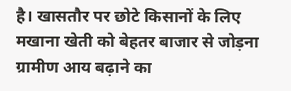है। खासतौर पर छोटे किसानों के लिए मखाना खेती को बेहतर बाजार से जोड़ना ग्रामीण आय बढ़ाने का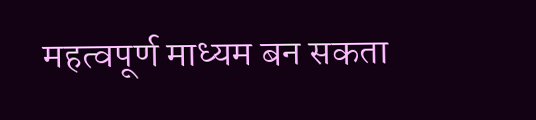महत्वपूर्ण माध्यम बन सकता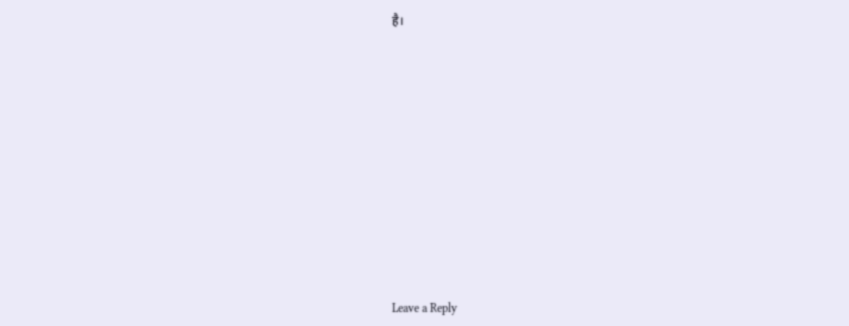है।














Leave a Reply